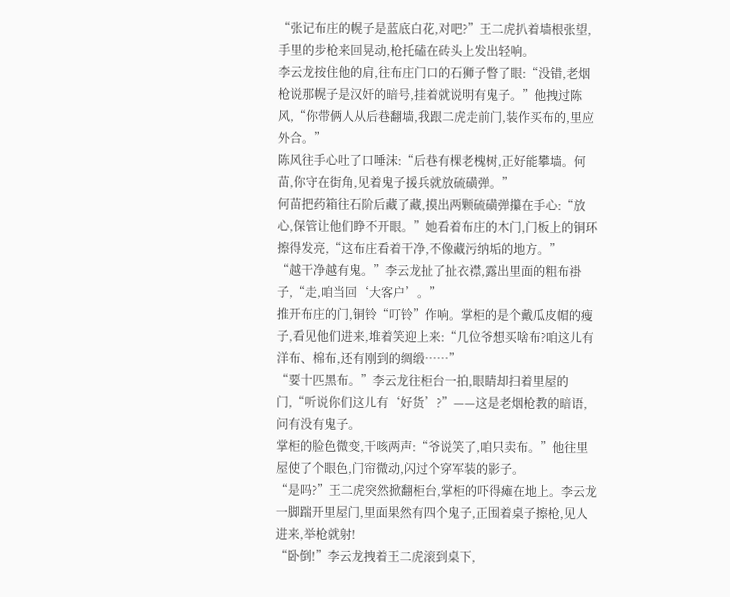“张记布庄的幌子是蓝底白花,对吧?”王二虎扒着墙根张望,手里的步枪来回晃动,枪托磕在砖头上发出轻响。
李云龙按住他的肩,往布庄门口的石狮子瞥了眼:“没错,老烟枪说那幌子是汉奸的暗号,挂着就说明有鬼子。”他拽过陈风,“你带俩人从后巷翻墙,我跟二虎走前门,装作买布的,里应外合。”
陈风往手心吐了口唾沫:“后巷有棵老槐树,正好能攀墙。何苗,你守在街角,见着鬼子援兵就放硫磺弹。”
何苗把药箱往石阶后藏了藏,摸出两颗硫磺弹攥在手心:“放心,保管让他们睁不开眼。”她看着布庄的木门,门板上的铜环擦得发亮,“这布庄看着干净,不像藏污纳垢的地方。”
“越干净越有鬼。”李云龙扯了扯衣襟,露出里面的粗布褂子,“走,咱当回‘大客户’。”
推开布庄的门,铜铃“叮铃”作响。掌柜的是个戴瓜皮帽的瘦子,看见他们进来,堆着笑迎上来:“几位爷想买啥布?咱这儿有洋布、棉布,还有刚到的绸缎……”
“要十匹黑布。”李云龙往柜台一拍,眼睛却扫着里屋的门,“听说你们这儿有‘好货’?”——这是老烟枪教的暗语,问有没有鬼子。
掌柜的脸色微变,干咳两声:“爷说笑了,咱只卖布。”他往里屋使了个眼色,门帘微动,闪过个穿军装的影子。
“是吗?”王二虎突然掀翻柜台,掌柜的吓得瘫在地上。李云龙一脚踹开里屋门,里面果然有四个鬼子,正围着桌子擦枪,见人进来,举枪就射!
“卧倒!”李云龙拽着王二虎滚到桌下,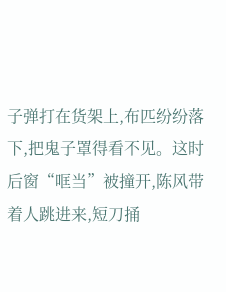子弹打在货架上,布匹纷纷落下,把鬼子罩得看不见。这时后窗“哐当”被撞开,陈风带着人跳进来,短刀捅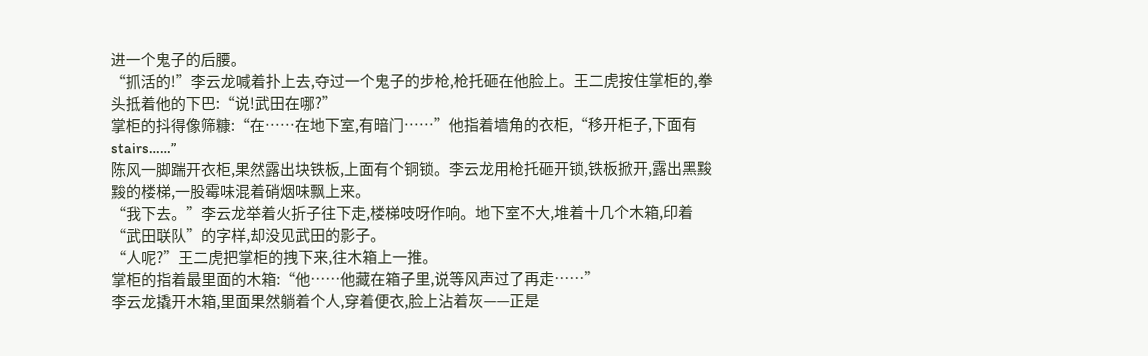进一个鬼子的后腰。
“抓活的!”李云龙喊着扑上去,夺过一个鬼子的步枪,枪托砸在他脸上。王二虎按住掌柜的,拳头抵着他的下巴:“说!武田在哪?”
掌柜的抖得像筛糠:“在……在地下室,有暗门……”他指着墙角的衣柜,“移开柜子,下面有stairs……”
陈风一脚踹开衣柜,果然露出块铁板,上面有个铜锁。李云龙用枪托砸开锁,铁板掀开,露出黑黢黢的楼梯,一股霉味混着硝烟味飘上来。
“我下去。”李云龙举着火折子往下走,楼梯吱呀作响。地下室不大,堆着十几个木箱,印着“武田联队”的字样,却没见武田的影子。
“人呢?”王二虎把掌柜的拽下来,往木箱上一推。
掌柜的指着最里面的木箱:“他……他藏在箱子里,说等风声过了再走……”
李云龙撬开木箱,里面果然躺着个人,穿着便衣,脸上沾着灰——正是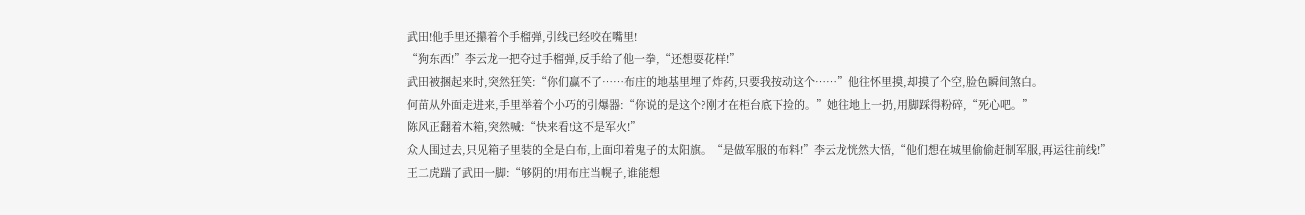武田!他手里还攥着个手榴弹,引线已经咬在嘴里!
“狗东西!”李云龙一把夺过手榴弹,反手给了他一拳,“还想耍花样!”
武田被捆起来时,突然狂笑:“你们赢不了……布庄的地基里埋了炸药,只要我按动这个……”他往怀里摸,却摸了个空,脸色瞬间煞白。
何苗从外面走进来,手里举着个小巧的引爆器:“你说的是这个?刚才在柜台底下捡的。”她往地上一扔,用脚踩得粉碎,“死心吧。”
陈风正翻着木箱,突然喊:“快来看!这不是军火!”
众人围过去,只见箱子里装的全是白布,上面印着鬼子的太阳旗。“是做军服的布料!”李云龙恍然大悟,“他们想在城里偷偷赶制军服,再运往前线!”
王二虎踹了武田一脚:“够阴的!用布庄当幌子,谁能想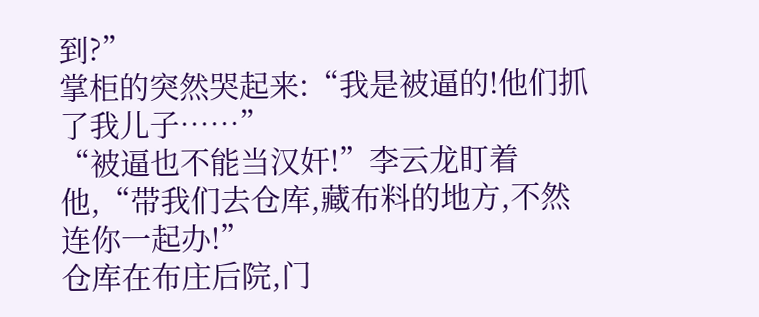到?”
掌柜的突然哭起来:“我是被逼的!他们抓了我儿子……”
“被逼也不能当汉奸!”李云龙盯着他,“带我们去仓库,藏布料的地方,不然连你一起办!”
仓库在布庄后院,门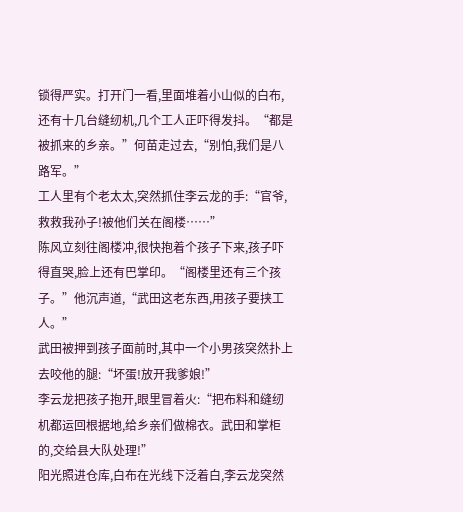锁得严实。打开门一看,里面堆着小山似的白布,还有十几台缝纫机,几个工人正吓得发抖。“都是被抓来的乡亲。”何苗走过去,“别怕,我们是八路军。”
工人里有个老太太,突然抓住李云龙的手:“官爷,救救我孙子!被他们关在阁楼……”
陈风立刻往阁楼冲,很快抱着个孩子下来,孩子吓得直哭,脸上还有巴掌印。“阁楼里还有三个孩子。”他沉声道,“武田这老东西,用孩子要挟工人。”
武田被押到孩子面前时,其中一个小男孩突然扑上去咬他的腿:“坏蛋!放开我爹娘!”
李云龙把孩子抱开,眼里冒着火:“把布料和缝纫机都运回根据地,给乡亲们做棉衣。武田和掌柜的,交给县大队处理!”
阳光照进仓库,白布在光线下泛着白,李云龙突然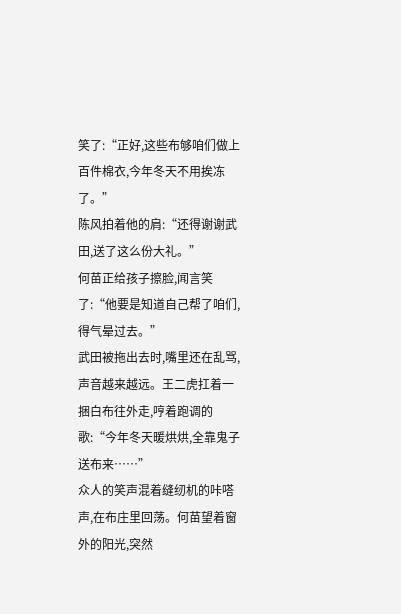笑了:“正好,这些布够咱们做上百件棉衣,今年冬天不用挨冻了。”
陈风拍着他的肩:“还得谢谢武田,送了这么份大礼。”
何苗正给孩子擦脸,闻言笑了:“他要是知道自己帮了咱们,得气晕过去。”
武田被拖出去时,嘴里还在乱骂,声音越来越远。王二虎扛着一捆白布往外走,哼着跑调的歌:“今年冬天暖烘烘,全靠鬼子送布来……”
众人的笑声混着缝纫机的咔嗒声,在布庄里回荡。何苗望着窗外的阳光,突然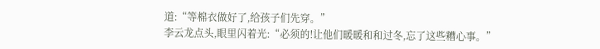道:“等棉衣做好了,给孩子们先穿。”
李云龙点头,眼里闪着光:“必须的!让他们暖暖和和过冬,忘了这些糟心事。”